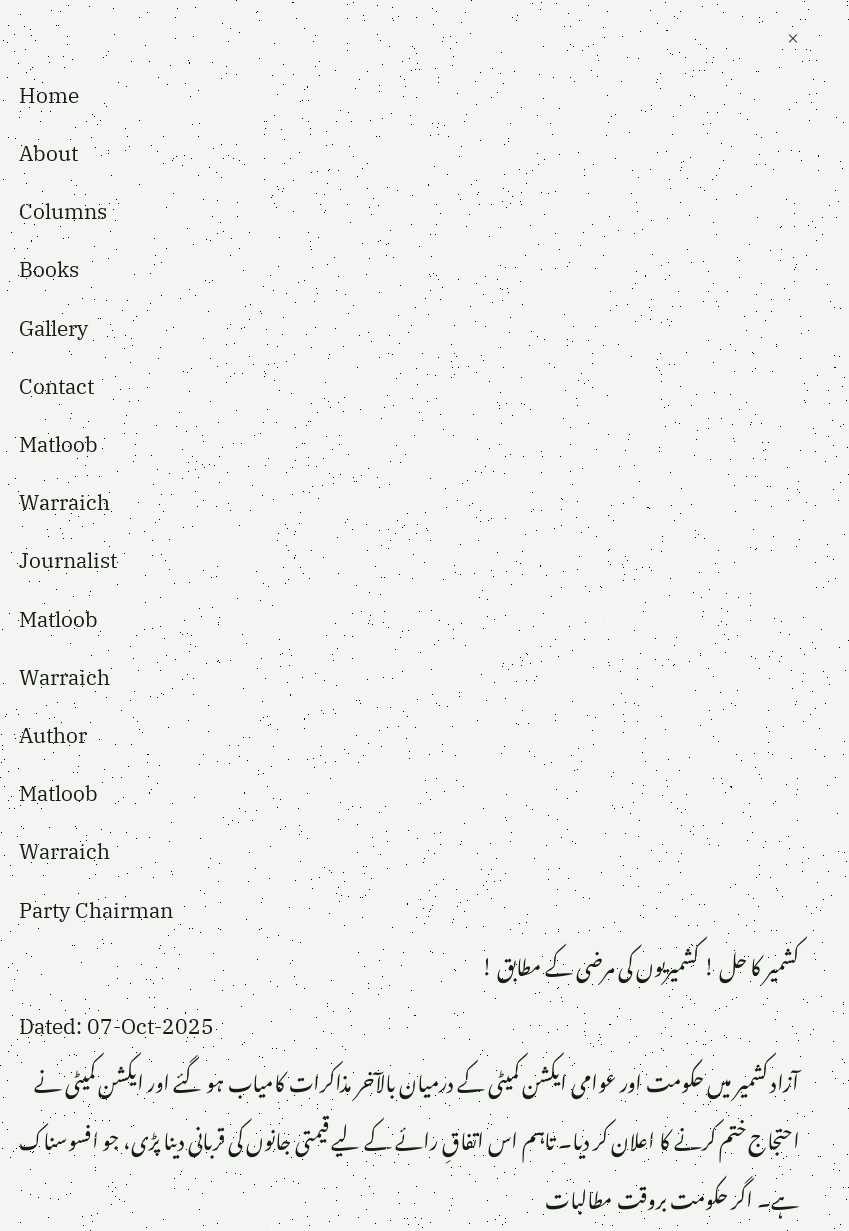×
Home
About
Columns
Books
Gallery
Contact
Matloob
Warraich
Journalist
Matloob
Warraich
Author
Matloob
Warraich
Party Chairman
کشمیر کا حل ! کشمیریوں کی مرضی کے مطابق !
Dated: 07-Oct-2025
آزاد کشمیر میں حکومت اور عوامی ایکشن کمیٹی کے درمیان بالآخر مذاکرات کامیاب ہو گئے اور ایکشن کمیٹی نے احتجاج ختم کرنے کا اعلان کر دیا۔ تاہم اس اتفاقِ رائے کے لیے قیمتی جانوں کی قربانی دینا پڑی، جو افسوسناک ہے۔ اگر حکومت بروقت مطالبات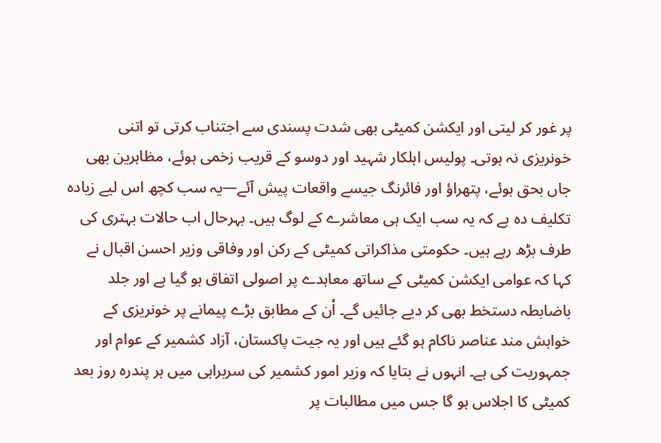پر غور کر لیتی اور ایکشن کمیٹی بھی شدت پسندی سے اجتناب کرتی تو اتنی خونریزی نہ ہوتی۔ پولیس اہلکار شہید اور دوسو کے قریب زخمی ہوئے، مظاہرین بھی جاں بحق ہوئے، پتھراؤ اور فائرنگ جیسے واقعات پیش آئے—یہ سب کچھ اس لیے زیادہ تکلیف دہ ہے کہ یہ سب ایک ہی معاشرے کے لوگ ہیں۔ بہرحال اب حالات بہتری کی طرف بڑھ رہے ہیں۔ حکومتی مذاکراتی کمیٹی کے رکن اور وفاقی وزیر احسن اقبال نے کہا کہ عوامی ایکشن کمیٹی کے ساتھ معاہدے پر اصولی اتفاق ہو گیا ہے اور جلد باضابطہ دستخط بھی کر دیے جائیں گے۔ اْن کے مطابق بڑے پیمانے پر خونریزی کے خواہش مند عناصر ناکام ہو گئے ہیں اور یہ جیت پاکستان، آزاد کشمیر کے عوام اور جمہوریت کی ہے۔ انہوں نے بتایا کہ وزیر امور کشمیر کی سربراہی میں ہر پندرہ روز بعد کمیٹی کا اجلاس ہو گا جس میں مطالبات پر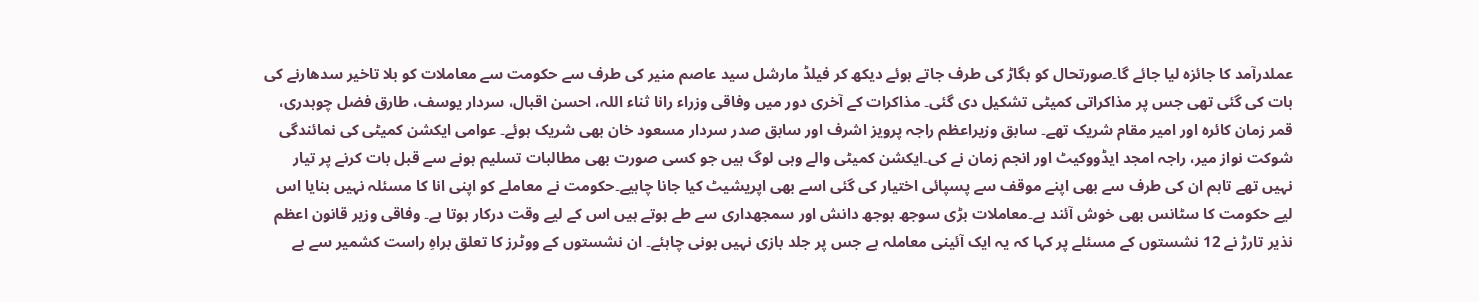عملدرآمد کا جائزہ لیا جائے گا۔صورتحال کو بگاڑ کی طرف جاتے ہوئے دیکھ کر فیلڈ مارشل سید عاصم منیر کی طرف سے حکومت سے معاملات کو بلا تاخیر سدھارنے کی بات کی گئی تھی جس پر مذاکراتی کمیٹی تشکیل دی گئی۔ مذاکرات کے آخری دور میں وفاقی وزراء رانا ثناء اللہ، احسن اقبال، سردار یوسف، طارق فضل چوہدری، قمر زمان کائرہ اور امیر مقام شریک تھے۔ سابق وزیراعظم راجہ پرویز اشرف اور سابق صدر سردار مسعود خان بھی شریک ہوئے۔ عوامی ایکشن کمیٹی کی نمائندگی شوکت نواز میر، راجہ امجد ایڈووکیٹ اور انجم زمان نے کی۔ایکشن کمیٹی والے وہی لوگ ہیں جو کسی صورت بھی مطالبات تسلیم ہونے سے قبل بات کرنے پر تیار نہیں تھے تاہم ان کی طرف سے بھی اپنے موقف سے پسپائی اختیار کی گئی اسے بھی اپریشیٹ کیا جانا چاہیے۔حکومت نے معاملے کو اپنی انا کا مسئلہ نہیں بنایا اس لیے حکومت کا سٹانس بھی خوش آئند ہے۔معاملات بڑی سوجھ بوجھ دانش اور سمجھداری سے طے ہوتے ہیں اس کے لیے وقت درکار ہوتا ہے۔ وفاقی وزیر قانون اعظم نذیر تارڑ نے 12 نشستوں کے مسئلے پر کہا کہ یہ ایک آئینی معاملہ ہے جس پر جلد بازی نہیں ہونی چاہئے۔ ان نشستوں کے ووٹرز کا تعلق براہِ راست کشمیر سے ہے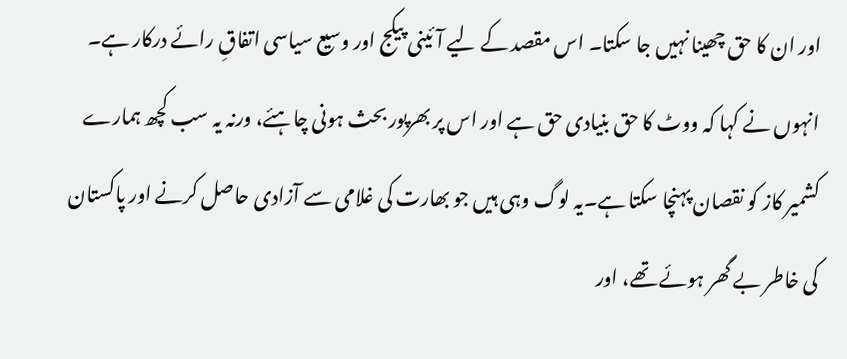اور ان کا حق چھینا نہیں جا سکتا۔ اس مقصد کے لیے آئینی پیکج اور وسیع سیاسی اتفاقِ رائے درکار ہے۔ انہوں نے کہا کہ ووٹ کا حق بنیادی حق ہے اور اس پر بھرپور بحث ہونی چاہئے، ورنہ یہ سب کچھ ہمارے کشمیر کاز کو نقصان پہنچا سکتا ہے۔یہ لوگ وہی ہیں جو بھارت کی غلامی سے آزادی حاصل کرنے اور پاکستان کی خاطر بے گھر ہوئے تھے، اور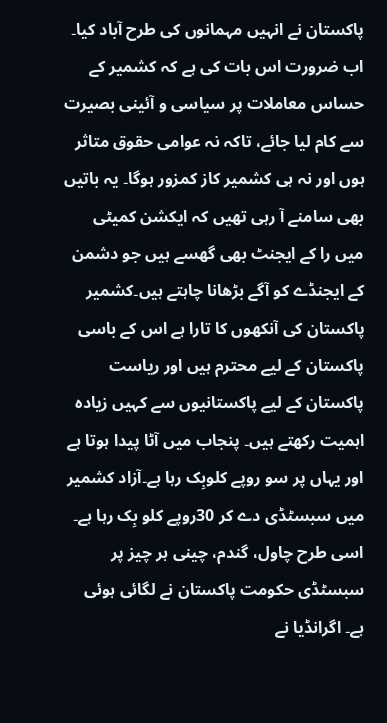پاکستان نے انہیں مہمانوں کی طرح آباد کیا۔ اب ضرورت اس بات کی ہے کہ کشمیر کے حساس معاملات پر سیاسی و آئینی بصیرت سے کام لیا جائے، تاکہ نہ عوامی حقوق متاثر ہوں اور نہ ہی کشمیر کاز کمزور ہوگا۔ یہ باتیں بھی سامنے آ رہی تھیں کہ ایکشن کمیٹی میں را کے ایجنٹ بھی گھسے ہیں جو دشمن کے ایجنڈے کو آگے بڑھانا چاہتے ہیں۔کشمیر پاکستان کی آنکھوں کا تارا ہے اس کے باسی پاکستان کے لیے محترم ہیں اور ریاست پاکستان کے لیے پاکستانیوں سے کہیں زیادہ اہمیت رکھتے ہیں۔ پنجاب میں آٹا پیدا ہوتا ہے اور یہاں پر سو روپے کلوبِک رہا ہے۔آزاد کشمیر میں سبسٹڈی دے کر 30روپے کلو بِک رہا ہے۔ اسی طرح چاول، گندم، چینی ہر چیز پر سبسٹڈی حکومت پاکستان نے لگائی ہوئی ہے۔ اگرانڈیا نے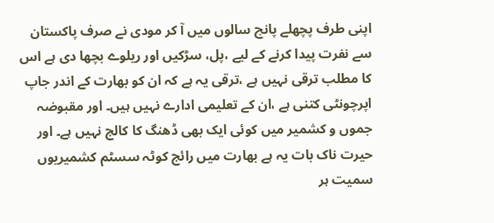اپنی طرف پچھلے پانچ سالوں میں آ کر مودی نے صرف پاکستان سے نفرت پیدا کرنے کے لیے ،پل، سڑکیں اور ریلوے بچھا دی ہے اس کا مطلب ترقی نہیں ہے ،ترقی یہ ہے کہ ان کو بھارت کے اندر جاپ اپرچونٹی کتنی ہے ،ان کے تعلیمی ادارے نہیں ہیں۔ اور مقبوضہ جموں و کشمیر میں کوئی ایک بھی ڈھنگ کا کالج نہیں ہے۔ اور حیرت ناک بات یہ ہے بھارت میں رائج کوٹہ سسٹم کشمیریوں سمیت ہر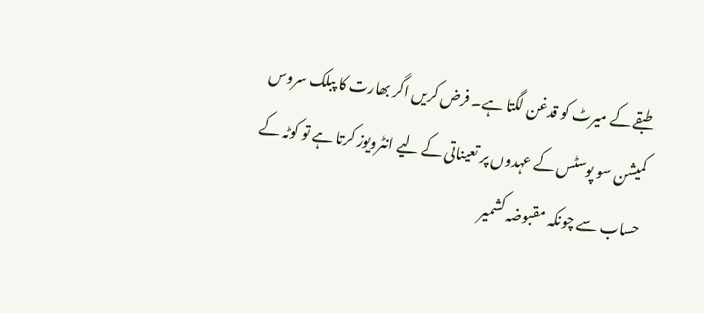طبقے کے میرٹ کو قدغن لگتا ہے۔ فرض کریں اگر بھارت کا پبلک سروس کمیشن سو پوسٹس کے عہدوں پر تعیناتی کے لیے انٹرویوز کرتا ہے تو کوٹہ کے حساب سے چونکہ مقبوضہ کشمیر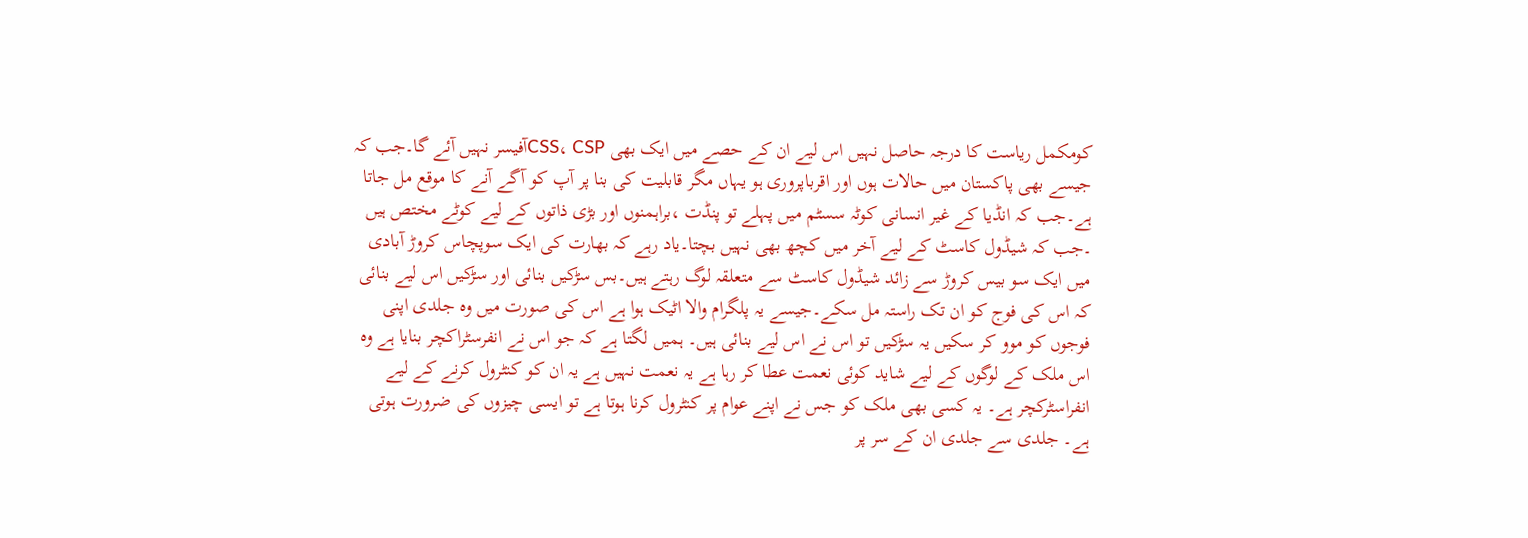کومکمل ریاست کا درجہ حاصل نہیں اس لیے ان کے حصے میں ایک بھی CSS، CSPآفیسر نہیں آئے گا۔جب کہ جیسے بھی پاکستان میں حالات ہوں اور اقرباپروری ہو یہاں مگر قابلیت کی بنا پر آپ کو آگے آنے کا موقع مل جاتا ہے۔جب کہ انڈیا کے غیر انسانی کوٹہ سسٹم میں پہلے تو پنڈت ،براہمنوں اور بڑی ذاتوں کے لیے کوٹے مختص ہیں ۔جب کہ شیڈول کاسٹ کے لیے آخر میں کچھ بھی نہیں بچتا۔یاد رہے کہ بھارت کی ایک سوپچاس کروڑ آبادی میں ایک سو بیس کروڑ سے زائد شیڈول کاسٹ سے متعلقہ لوگ رہتے ہیں۔بس سڑکیں بنائی اور سڑکیں اس لیے بنائی کہ اس کی فوج کو ان تک راستہ مل سکے۔جیسے یہ پلگرام والا اٹیک ہوا ہے اس کی صورت میں وہ جلدی اپنی فوجوں کو موو کر سکیں یہ سڑکیں تو اس نے اس لیے بنائی ہیں۔ ہمیں لگتا ہے کہ جو اس نے انفرسٹراکچر بنایا ہے وہ اس ملک کے لوگوں کے لیے شاید کوئی نعمت عطا کر رہا ہے یہ نعمت نہیں ہے یہ ان کو کنٹرول کرنے کے لیے انفراسٹرکچر ہے۔ یہ کسی بھی ملک کو جس نے اپنے عوام پر کنٹرول کرنا ہوتا ہے تو ایسی چیزوں کی ضرورت ہوتی ہے۔ جلدی سے جلدی ان کے سر پر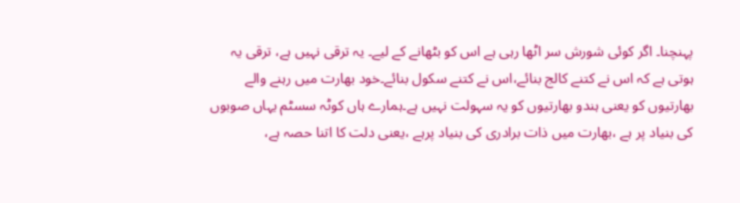پہنچنا۔ اگر کوئی شورش سر اٹھا رہی ہے اس کو بٹھانے کے لیے۔ یہ ترقی نہیں ہے، ترقی یہ ہوتی ہے کہ اس نے کتنے کالج بنائے،اس نے کتنے سکول بنائے۔خود بھارت میں رہنے والے بھارتیوں کو یعنی ہندو بھارتیوں کو یہ سہولت نہیں ہے۔ہمارے ہاں کوٹہ سسٹم یہاں صوبوں کی بنیاد پر ہے ،بھارت میں ذات برادری کی بنیاد پرہے ،یعنی دلت کا اتنا حصہ ہے،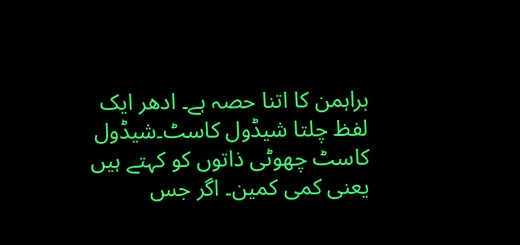براہمن کا اتنا حصہ ہے۔ ادھر ایک لفظ چلتا شیڈول کاسٹ۔شیڈول کاسٹ چھوٹی ذاتوں کو کہتے ہیں یعنی کمی کمین۔ اگر جس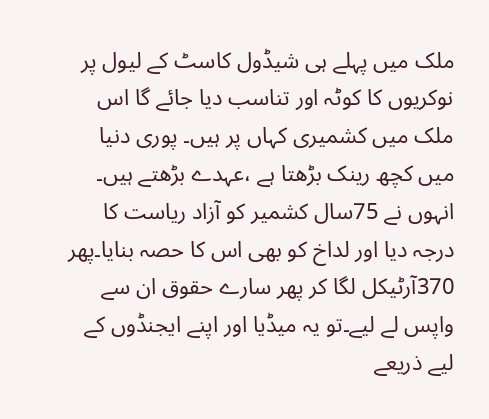ملک میں پہلے ہی شیڈول کاسٹ کے لیول پر نوکریوں کا کوٹہ اور تناسب دیا جائے گا اس ملک میں کشمیری کہاں پر ہیں۔ پوری دنیا میں کچھ رینک بڑھتا ہے ،عہدے بڑھتے ہیں۔ انہوں نے 75سال کشمیر کو آزاد ریاست کا درجہ دیا اور لداخ کو بھی اس کا حصہ بنایا۔پھر 370آرٹیکل لگا کر پھر سارے حقوق ان سے واپس لے لیے۔تو یہ میڈیا اور اپنے ایجنڈوں کے لیے ذریعے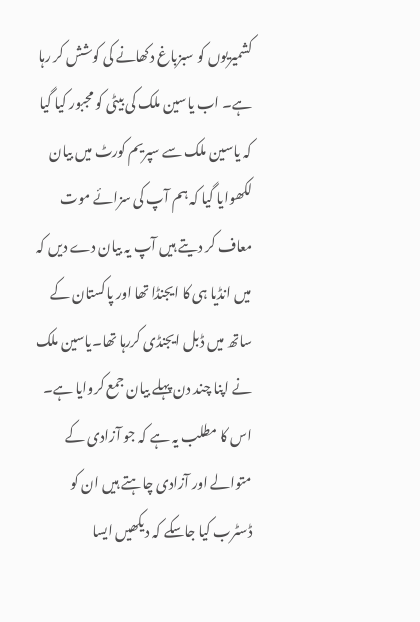کشمیریوں کو سبزباغ دکھانے کی کوشش کر رہا ہے۔ اب یاسین ملک کی بیٹی کو مجبور کیا گیا کہ یاسین ملک سے سپریم کورٹ میں بیان لکھوایا گیا کہ ہم آپ کی سزائے موت معاف کر دیتے ہیں آپ یہ بیان دے دیں کہ میں انڈیا ہی کا ایجنڈا تھا اور پاکستان کے ساتھ میں ڈبل ایجنڈی کررہا تھا۔یاسین ملک نے اپنا چند دن پہلے بیان جمع کروایا ہے۔ اس کا مطلب یہ ہے کہ جو آزادی کے متوالے اور آزادی چاہتے ہیں ان کو ڈسٹرب کیا جاسکے کہ دیکھیں ایسا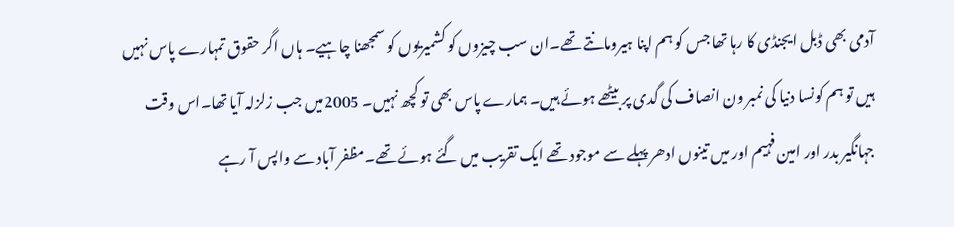آدمی بھی ڈبل ایجنڈی کا رہا تھا جس کو ہم اپنا ہیرومانتے تھے۔ان سب چیزوں کو کشمیریوں کو سمجھنا چاہیے۔ ہاں اگر حقوق تمہارے پاس نہیں ہیں تو ہم کونسا دنیا کی نمبر ون انصاف کی گدی پر بیٹھے ہوئے ہیں۔ ہمارے پاس بھی تو کچھ نہیں۔ 2005میں جب زلزلہ آیا تھا۔اس وقت جہانگیر بدر اور امین فہیم اور میں تینوں ادھر پہلے سے موجود تھے ایک تقریب میں گئے ہوئے تھے۔مظفر آباد سے واپس آ رہے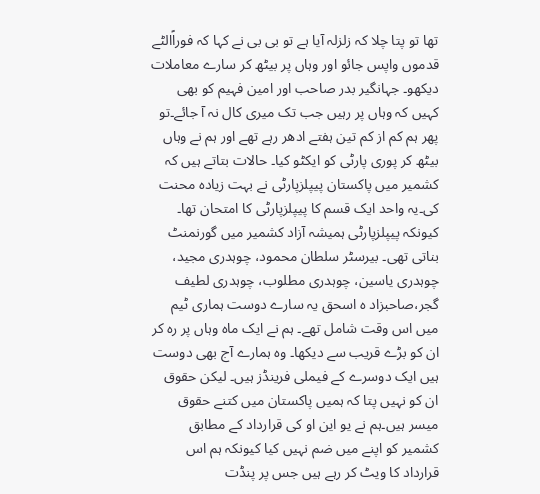تھا تو پتا چلا کہ زلزلہ آیا ہے تو بی بی نے کہا کہ فوراًالٹے قدموں واپس جائو اور وہاں پر بیٹھ کر سارے معاملات دیکھو۔ جہانگیر بدر صاحب اور امین فہیم کو بھی کہیں کہ وہاں پر رہیں جب تک میری کال نہ آ جائے۔تو پھر ہم کم از کم تین ہفتے ادھر رہے تھے اور ہم نے وہاں بیٹھ کر پوری پارٹی کو ایکٹو کیا۔ حالات بتاتے ہیں کہ کشمیر میں پاکستان پیپلزپارٹی نے بہت زیادہ محنت کی۔یہ واحد ایک قسم کا پیپلزپارٹی کا امتحان تھا۔ کیونکہ پیپلزپارٹی ہمیشہ آزاد کشمیر میں گورنمنٹ بناتی تھی۔ بیرسٹر سلطان محمود، چوہدری مجید، چوہدری یاسین، چوہدری مطلوب، چوہدری لطیف گجر،صاحبزاد ہ اسحق یہ سارے دوست ہماری ٹیم میں اس وقت شامل تھے۔ ہم نے ایک ماہ وہاں پر رہ کر ان کو بڑے قریب سے دیکھا۔ وہ ہمارے آج بھی دوست ہیں ایک دوسرے کے فیملی فرینڈز ہیں۔ لیکن حقوق ان کو نہیں پتا کہ ہمیں پاکستان میں کتنے حقوق میسر ہیں۔ہم نے یو این او کی قرارداد کے مطابق کشمیر کو اپنے میں ضم نہیں کیا کیونکہ ہم اس قرارداد کا ویٹ کر رہے ہیں جس پر پنڈت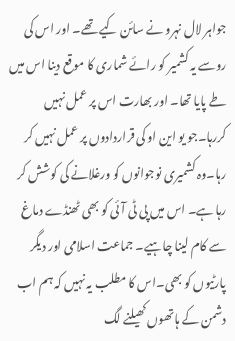جواہر لال نہرو نے سائن کیے تھے۔ اور اس کی روسے یہ کشمیر کو رائے شماری کا موقع دینا اس میں طے پایا تھا۔ اور بھارت اس پر عمل نہیں کررہا۔جو یو این او کی قراردادوں پر عمل نہیں کر رہا۔وہ کشمیری نوجوانوں کو ورغلانے کی کوشش کر رہا ہے۔ اس میں پی ٹی آئی کو بھی ٹھنڈے دماغ سے کام لینا چاہیے۔ جماعت اسلامی اور دیگر پارٹیوں کو بھی۔اس کا مطلب یہ نہیں کہ ہم اب دشمن کے ہاتھوں کھیلنے لگ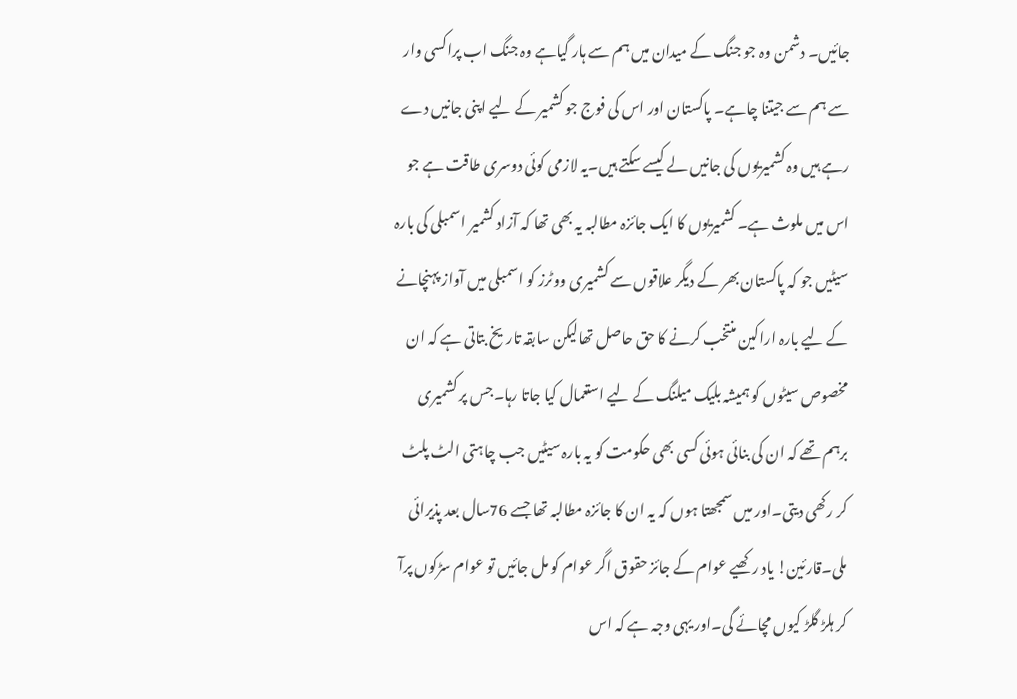جائیں۔ دشمن وہ جو جنگ کے میدان میں ہم سے ہار گیاہے وہ جنگ اب پراکسی وار سے ہم سے جیتنا چاہے۔ پاکستان اور اس کی فوج جو کشمیر کے لیے اپنی جانیں دے رہے ہیں وہ کشمیریوں کی جانیں لے کیسے سکتے ہیں۔یہ لازمی کوئی دوسری طاقت ہے جو اس میں ملوث ہے۔ کشمیریوں کا ایک جائزہ مطالبہ یہ بھی تھا کہ آزاد کشمیر اسمبلی کی بارہ سیٹیں جو کہ پاکستان بھر کے دیگر علاقوں سے کشمیری ووٹرز کو اسمبلی میں آواز پہنچانے کے لیے بارہ اراکین منتخب کرنے کا حق حاصل تھالیکن سابقہ تاریخ بتاتی ہے کہ ان مخصوص سیٹوں کو ہمیشہ بلیک میلنگ کے لیے استعمال کیا جاتا رہا۔جس پر کشمیری برہم تھے کہ ان کی بنائی ہوئی کسی بھی حکومت کو یہ بارہ سیٹیں جب چاہتی الٹ پلٹ کر رکھی دیتی۔اور میں سمجھتا ہوں کہ یہ ان کا جائزہ مطالبہ تھا جسے 76سال بعد پذیرائی ملی۔قارئین! یاد رکھیے عوام کے جائز حقوق اگر عوام کو مل جائیں تو عوام سڑکوں پرآ کر ہلڑ گلڑ کیوں مچائے گی۔اور یہی وجہ ہے کہ اس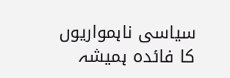سیاسی ناہمواریوں کا فائدہ ہمیشہ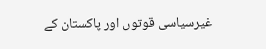غیرسیاسی قوتوں اور پاکستان کے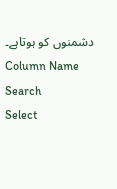دشمنوں کو ہوتاہے۔
Column Name
Search
Select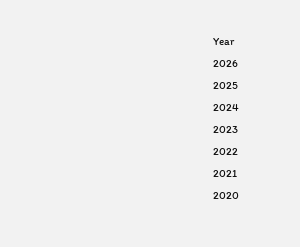Year
2026
2025
2024
2023
2022
2021
2020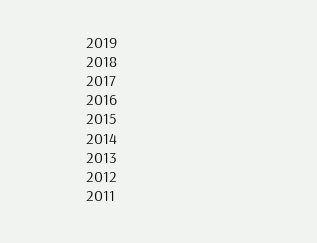2019
2018
2017
2016
2015
2014
2013
2012
2011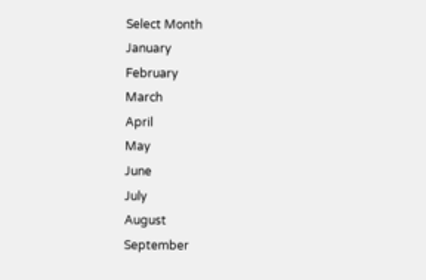Select Month
January
February
March
April
May
June
July
August
September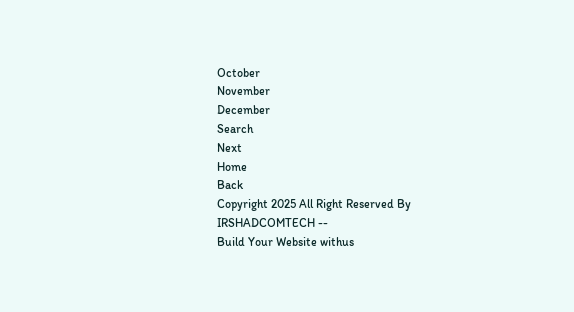October
November
December
Search
Next
Home
Back
Copyright 2025 All Right Reserved By IRSHADCOMTECH --
Build Your Website withus